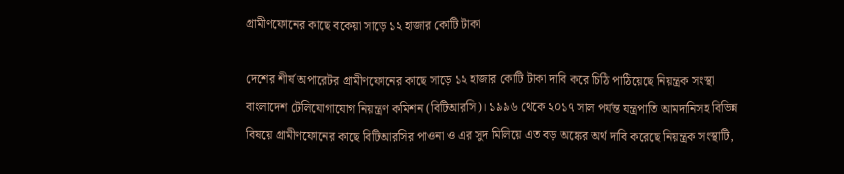গ্রামীণফোনের কাছে বকেয়া সাড়ে ১২ হাজার কোটি টাকা

দেশের শীর্ষ অপারেটর গ্রামীণফোনের কাছে সাড়ে ১২ হাজার কোটি টাকা দাবি করে চিঠি পাঠিয়েছে নিয়ন্ত্রক সংস্থা বাংলাদেশ টেলিযোগাযোগ নিয়ন্ত্রণ কমিশন (বিটিআরসি)। ১৯৯৬ থেকে ২০১৭ সাল পর্যন্ত যন্ত্রপাতি আমদানিসহ বিভিন্ন বিষয়ে গ্রামীণফোনের কাছে বিটিআরসির পাওনা ও এর সুদ মিলিয়ে এত বড় অঙ্কের অর্থ দাবি করেছে নিয়ন্ত্রক সংস্থাটি,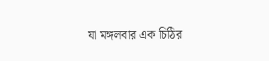যা মঙ্গলবার এক চিঠির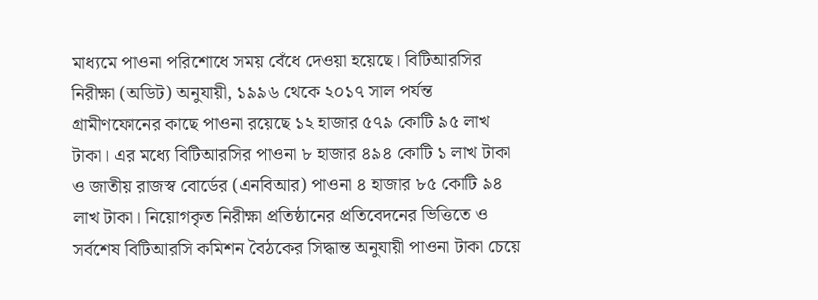মাধ্যমে পাওনা পরিশোধে সময় বেঁধে দেওয়া হয়েছে। বিটিআরসির নিরীক্ষা (অডিট) অনুযায়ী, ১৯৯৬ থেকে ২০১৭ সাল পর্যন্ত গ্রামীণফোনের কাছে পাওনা রয়েছে ১২ হাজার ৫৭৯ কোটি ৯৫ লাখ টাকা। এর মধ্যে বিটিআরসির পাওনা ৮ হাজার ৪৯৪ কোটি ১ লাখ টাকা ও জাতীয় রাজস্ব বোর্ডের (এনবিআর) পাওনা ৪ হাজার ৮৫ কোটি ৯৪ লাখ টাকা। নিয়োগকৃত নিরীক্ষা প্রতিষ্ঠানের প্রতিবেদনের ভিত্তিতে ও সর্বশেষ বিটিআরসি কমিশন বৈঠকের সিদ্ধান্ত অনুযায়ী পাওনা টাকা চেয়ে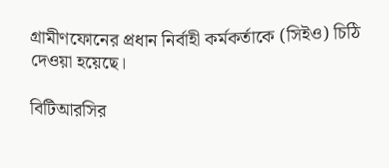গ্রামীণফোনের প্রধান নির্বাহী কর্মকর্তাকে (সিইও) চিঠি দেওয়া হয়েছে।

বিটিআরসির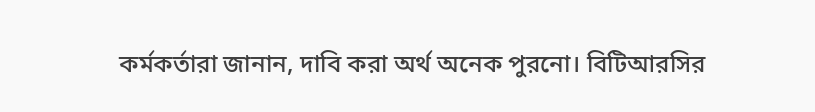কর্মকর্তারা জানান, দাবি করা অর্থ অনেক পুরনো। বিটিআরসির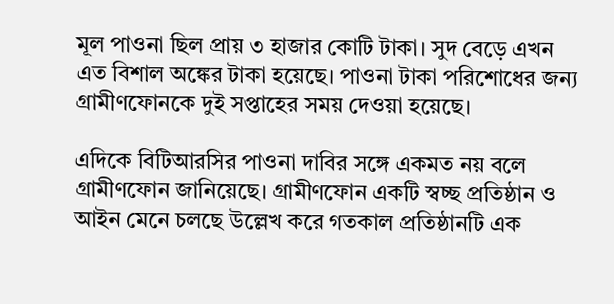মূল পাওনা ছিল প্রায় ৩ হাজার কোটি টাকা। সুদ বেড়ে এখন এত বিশাল অঙ্কের টাকা হয়েছে। পাওনা টাকা পরিশোধের জন্য গ্রামীণফোনকে দুই সপ্তাহের সময় দেওয়া হয়েছে।

এদিকে বিটিআরসির পাওনা দাবির সঙ্গে একমত নয় বলে গ্রামীণফোন জানিয়েছে। গ্রামীণফোন একটি স্বচ্ছ প্রতিষ্ঠান ও আইন মেনে চলছে উল্লেখ করে গতকাল প্রতিষ্ঠানটি এক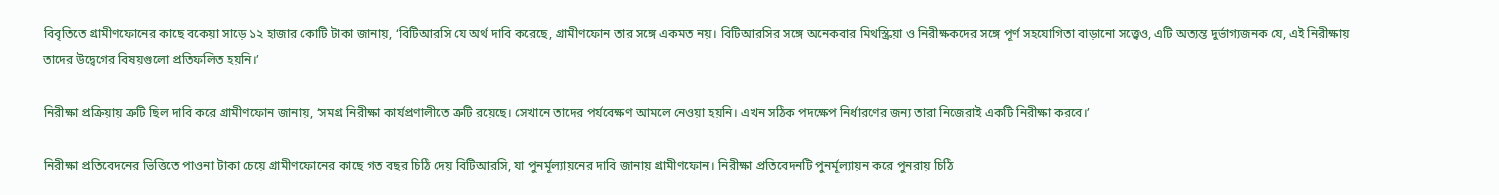বিবৃতিতে গ্রামীণফোনের কাছে বকেয়া সাড়ে ১২ হাজার কোটি টাকা জানায়, ‘বিটিআরসি যে অর্থ দাবি করেছে, গ্রামীণফোন তার সঙ্গে একমত নয়। বিটিআরসির সঙ্গে অনেকবার মিথস্ক্রিয়া ও নিরীক্ষকদের সঙ্গে পূর্ণ সহযোগিতা বাড়ানো সত্ত্বেও, এটি অত্যন্ত দুর্ভাগ্যজনক যে, এই নিরীক্ষায় তাদের উদ্বেগের বিষয়গুলো প্রতিফলিত হয়নি।’

নিরীক্ষা প্রক্রিয়ায় ত্রুটি ছিল দাবি করে গ্রামীণফোন জানায়, ‘সমগ্র নিরীক্ষা কার্যপ্রণালীতে ত্রুটি রয়েছে। সেখানে তাদের পর্যবেক্ষণ আমলে নেওয়া হয়নি। এখন সঠিক পদক্ষেপ নির্ধারণের জন্য তারা নিজেরাই একটি নিরীক্ষা করবে।’

নিরীক্ষা প্রতিবেদনের ভিত্তিতে পাওনা টাকা চেয়ে গ্রামীণফোনের কাছে গত বছর চিঠি দেয় বিটিআরসি, যা পুনর্মূল্যায়নের দাবি জানায় গ্রামীণফোন। নিরীক্ষা প্রতিবেদনটি পুনর্মূল্যায়ন করে পুনরায় চিঠি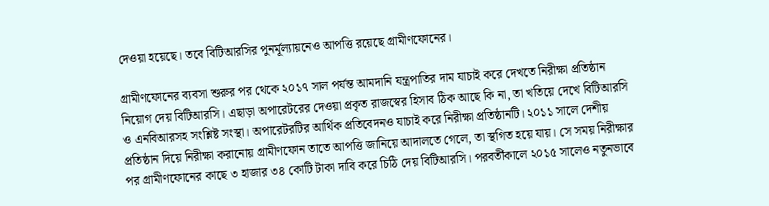দেওয়া হয়েছে। তবে বিটিআরসির পুনর্মূল্যায়নেও আপত্তি রয়েছে গ্রামীণফোনের।

গ্রামীণফোনের ব্যবসা শুরুর পর থেকে ২০১৭ সাল পর্যন্ত আমদানি যন্ত্রপাতির দাম যাচাই করে দেখতে নিরীক্ষা প্রতিষ্ঠান নিয়োগ দেয় বিটিআরসি। এছাড়া অপারেটরের দেওয়া প্রকৃত রাজস্বের হিসাব ঠিক আছে কি না, তা খতিয়ে দেখে বিটিআরসি ও এনবিআরসহ সংশ্লিষ্ট সংস্থা। অপারেটরটির আর্থিক প্রতিবেদনও যাচাই করে নিরীক্ষা প্রতিষ্ঠানটি। ২০১১ সালে দেশীয় প্রতিষ্ঠান দিয়ে নিরীক্ষা করানোয় গ্রামীণফোন তাতে আপত্তি জানিয়ে আদালতে গেলে, তা স্থগিত হয়ে যায়। সে সময় নিরীক্ষার পর গ্রামীণফোনের কাছে ৩ হাজার ৩৪ কোটি টাকা দাবি করে চিঠি দেয় বিটিআরসি। পরবর্তীকালে ২০১৫ সালেও নতুনভাবে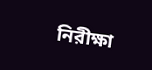নিরীক্ষা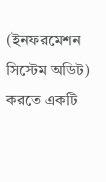(ইনফরমেশন সিস্টেম অডিট) করতে একটি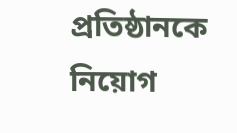প্রতিষ্ঠানকে নিয়োগ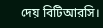দেয় বিটিআরসি।